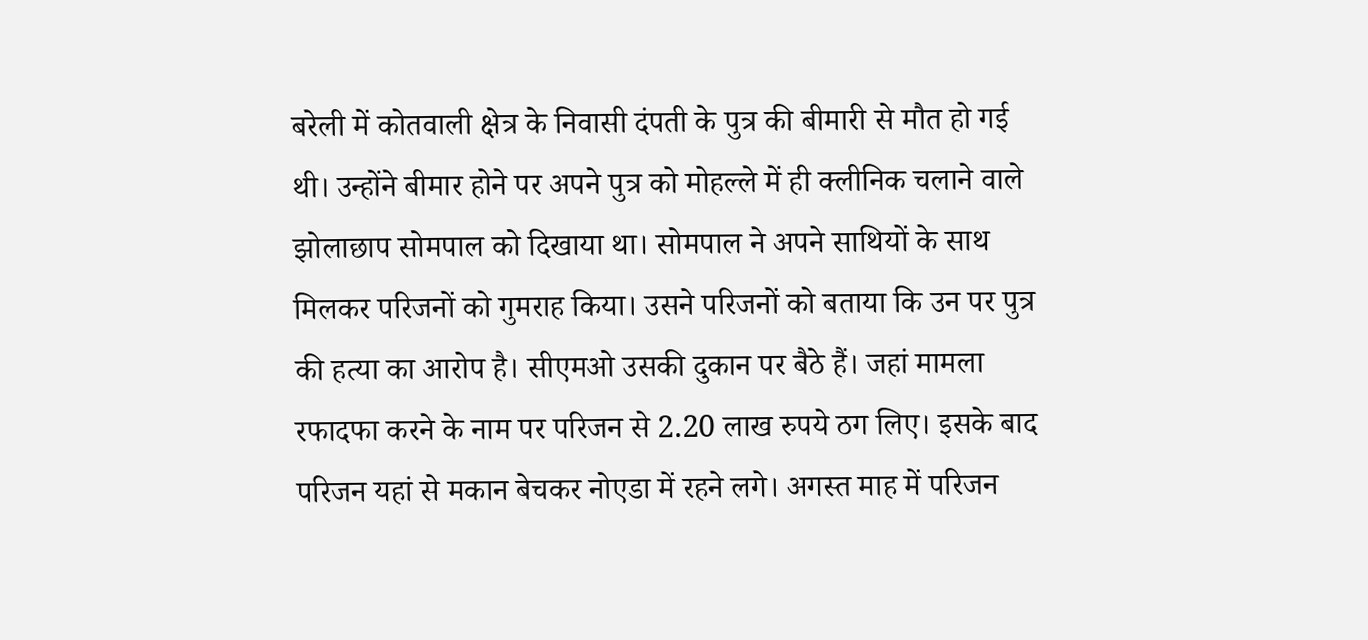बरेली में कोतवाली क्षेत्र के निवासी दंपती के पुत्र की बीमारी से मौत हो गई थी। उन्होंने बीमार होने पर अपने पुत्र को मोहल्ले में ही क्लीनिक चलाने वाले झोलाछाप सोमपाल को दिखाया था। सोमपाल ने अपने साथियों के साथ मिलकर परिजनों को गुमराह किया। उसने परिजनों को बताया कि उन पर पुत्र की हत्या का आरोप है। सीएमओ उसकी दुकान पर बैठे हैं। जहां मामला रफादफा करने के नाम पर परिजन से 2.20 लाख रुपये ठग लिए। इसके बाद परिजन यहां से मकान बेचकर नोएडा में रहने लगे। अगस्त माह में परिजन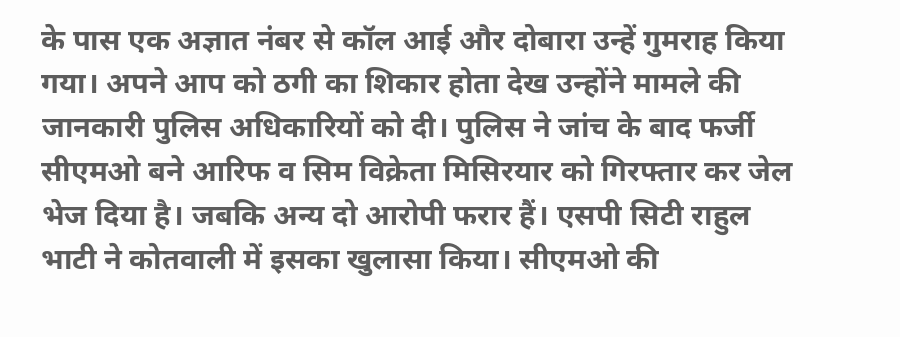के पास एक अज्ञात नंबर से कॉल आई और दोबारा उन्हें गुमराह किया गया। अपने आप को ठगी का शिकार होता देख उन्होंने मामले की जानकारी पुलिस अधिकारियों को दी। पुलिस ने जांच के बाद फर्जी सीएमओ बने आरिफ व सिम विक्रेता मिसिरयार को गिरफ्तार कर जेल भेज दिया है। जबकि अन्य दो आरोपी फरार हैं। एसपी सिटी राहुल भाटी ने कोतवाली में इसका खुलासा किया। सीएमओ की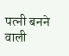पत्नी बनने वाली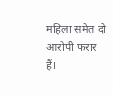महिला समेत दो आरोपी फरार हैं।